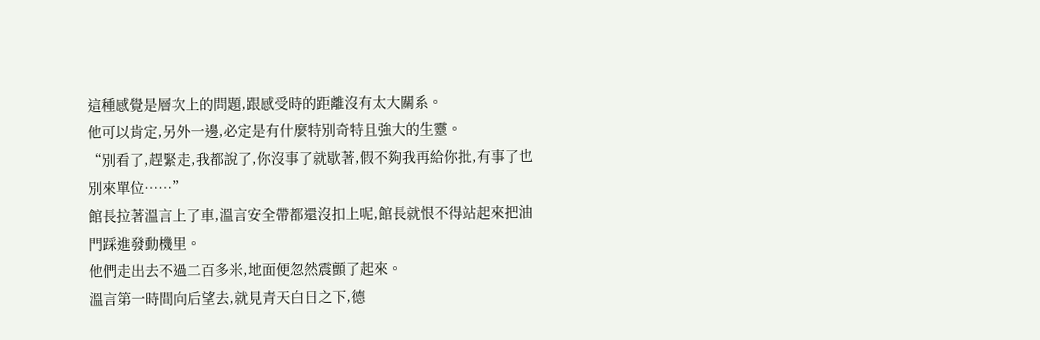這種感覺是層次上的問題,跟感受時的距離沒有太大關系。
他可以肯定,另外一邊,必定是有什麼特別奇特且強大的生靈。
“別看了,趕緊走,我都說了,你沒事了就歇著,假不夠我再給你批,有事了也別來單位……”
館長拉著溫言上了車,溫言安全帶都還沒扣上呢,館長就恨不得站起來把油門踩進發動機里。
他們走出去不過二百多米,地面便忽然震顫了起來。
溫言第一時間向后望去,就見青天白日之下,德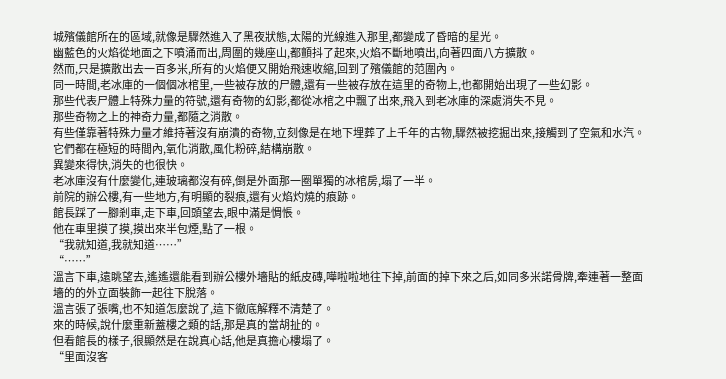城殯儀館所在的區域,就像是驟然進入了黑夜狀態,太陽的光線進入那里,都變成了昏暗的星光。
幽藍色的火焰從地面之下噴涌而出,周圍的幾座山,都顫抖了起來,火焰不斷地噴出,向著四面八方擴散。
然而,只是擴散出去一百多米,所有的火焰便又開始飛速收縮,回到了殯儀館的范圍內。
同一時間,老冰庫的一個個冰棺里,一些被存放的尸體,還有一些被存放在這里的奇物上,也都開始出現了一些幻影。
那些代表尸體上特殊力量的符號,還有奇物的幻影,都從冰棺之中飄了出來,飛入到老冰庫的深處消失不見。
那些奇物之上的神奇力量,都隨之消散。
有些僅靠著特殊力量才維持著沒有崩潰的奇物,立刻像是在地下埋葬了上千年的古物,驟然被挖掘出來,接觸到了空氣和水汽。
它們都在極短的時間內,氧化消散,風化粉碎,結構崩散。
異變來得快,消失的也很快。
老冰庫沒有什麼變化,連玻璃都沒有碎,倒是外面那一圈單獨的冰棺房,塌了一半。
前院的辦公樓,有一些地方,有明顯的裂痕,還有火焰灼燒的痕跡。
館長踩了一腳剎車,走下車,回頭望去,眼中滿是惆悵。
他在車里摸了摸,摸出來半包煙,點了一根。
“我就知道,我就知道……”
“……”
溫言下車,遠眺望去,遙遙還能看到辦公樓外墻貼的紙皮磚,嘩啦啦地往下掉,前面的掉下來之后,如同多米諾骨牌,牽連著一整面墻的的外立面裝飾一起往下脫落。
溫言張了張嘴,也不知道怎麼說了,這下徹底解釋不清楚了。
來的時候,說什麼重新蓋樓之類的話,那是真的當胡扯的。
但看館長的樣子,很顯然是在說真心話,他是真擔心樓塌了。
“里面沒客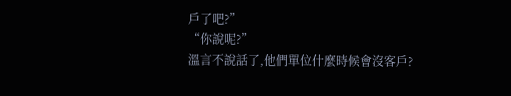戶了吧?”
“你說呢?”
溫言不說話了,他們單位什麼時候會沒客戶?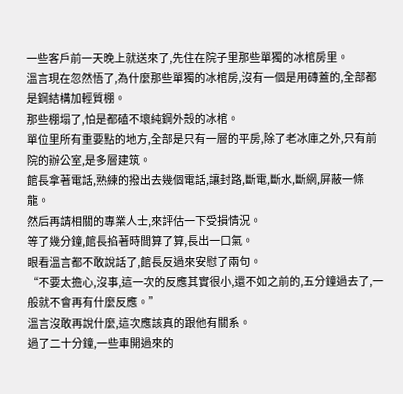一些客戶前一天晚上就送來了,先住在院子里那些單獨的冰棺房里。
溫言現在忽然悟了,為什麼那些單獨的冰棺房,沒有一個是用磚蓋的,全部都是鋼結構加輕質棚。
那些棚塌了,怕是都磕不壞純鋼外殼的冰棺。
單位里所有重要點的地方,全部是只有一層的平房,除了老冰庫之外,只有前院的辦公室,是多層建筑。
館長拿著電話,熟練的撥出去幾個電話,讓封路,斷電,斷水,斷網,屏蔽一條龍。
然后再請相關的專業人士,來評估一下受損情況。
等了幾分鐘,館長掐著時間算了算,長出一口氣。
眼看溫言都不敢說話了,館長反過來安慰了兩句。
“不要太擔心,沒事,這一次的反應其實很小,還不如之前的,五分鐘過去了,一般就不會再有什麼反應。”
溫言沒敢再說什麼,這次應該真的跟他有關系。
過了二十分鐘,一些車開過來的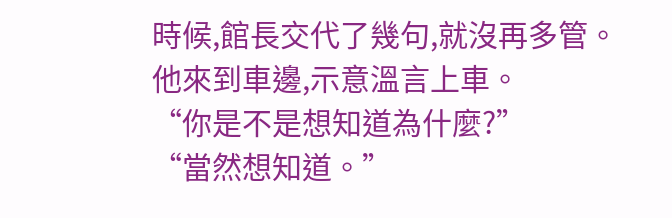時候,館長交代了幾句,就沒再多管。
他來到車邊,示意溫言上車。
“你是不是想知道為什麼?”
“當然想知道。”